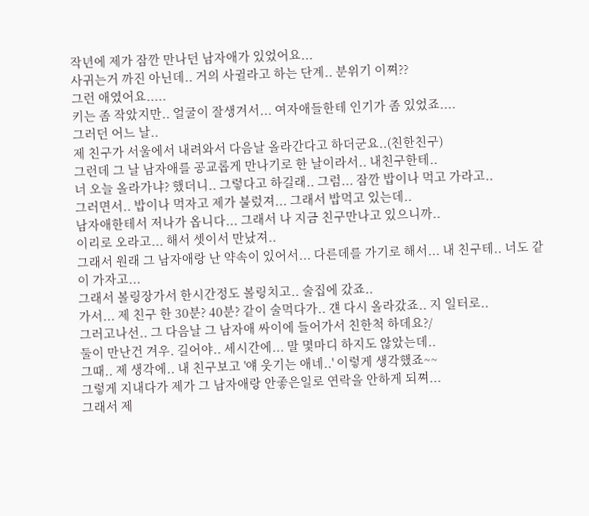작년에 제가 잠깐 만나던 남자애가 있었어요...
사귀는거 까진 아닌데.. 거의 사귈라고 하는 단계.. 분위기 이쪄??
그런 애였어요.....
키는 좀 작았지만.. 얼굴이 잘생겨서... 여자애들한테 인기가 좀 있었죠....
그러던 어느 날..
제 친구가 서울에서 내려와서 다음날 올라간다고 하더군요..(친한친구)
그런데 그 날 남자애를 공교롭게 만나기로 한 날이라서.. 내친구한테..
너 오늘 올라가냐? 했더니.. 그렇다고 하길래.. 그럼... 잠깐 밥이나 먹고 가라고..
그러면서.. 밥이나 먹자고 제가 불렀져... 그래서 밥먹고 있는데..
남자애한테서 저나가 옵니다... 그래서 나 지금 친구만나고 있으니까..
이리로 오라고... 해서 셋이서 만났져..
그래서 원래 그 남자애랑 난 약속이 있어서... 다른데를 가기로 해서... 내 친구테.. 너도 같이 가자고...
그래서 볼링장가서 한시간정도 볼링치고.. 술집에 갔죠..
가서... 제 친구 한 30분? 40분? 같이 술먹다가.. 걘 다시 올라갔죠.. 지 일터로..
그러고나선.. 그 다음날 그 남자애 싸이에 들어가서 친한척 하데요?/
둘이 만난건 겨우. 길어야.. 세시간에... 말 몇마디 하지도 않았는데..
그때.. 제 생각에.. 내 친구보고 '얘 웃기는 애네..' 이렇게 생각했죠~~
그렇게 지내다가 제가 그 남자애랑 안좋은일로 연락을 안하게 되쪄...
그래서 제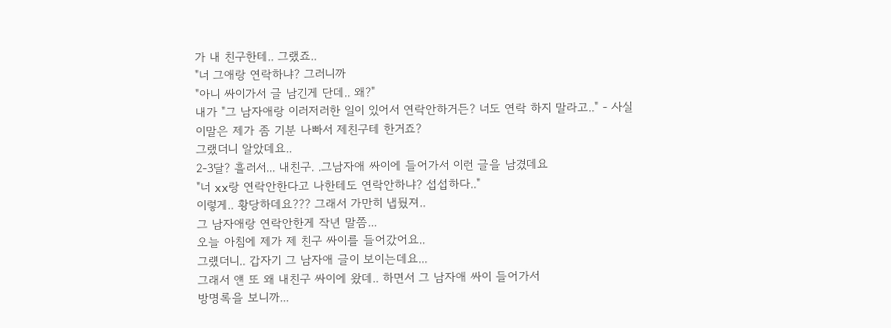가 내 친구한테.. 그랬죠..
"너 그애랑 연락하냐? 그러니까
"아니 싸이가서 글 남긴게 단데.. 왜?"
내가 "그 남자애랑 이러저러한 일이 있어서 연락안하거든? 너도 연락 하지 말라고.." - 사실
이말은 제가 좀 기분 나빠서 제친구테 한거죠?
그랬더니 알았데요..
2-3달? 흘러서... 내친구. .그남자애 싸이에 들어가서 이런 글을 남겼데요
"너 xx랑 연락안한다고 나한테도 연락안하냐? 섭섭하다.."
이렇게.. 황당하데요??? 그래서 가만히 냅뒀져..
그 남자애랑 연락안한게 작년 말쯤...
오늘 아침에 제가 제 친구 싸이를 들어갔어요..
그럤더니.. 갑자기 그 남자애 글이 보이는데요...
그래서 얜 또 왜 내친구 싸이에 왔데.. 하면서 그 남자애 싸이 들어가서
방명록을 보니까...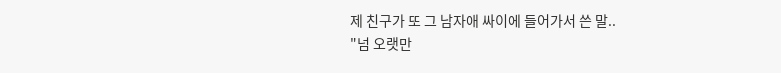제 친구가 또 그 남자애 싸이에 들어가서 쓴 말..
"넘 오랫만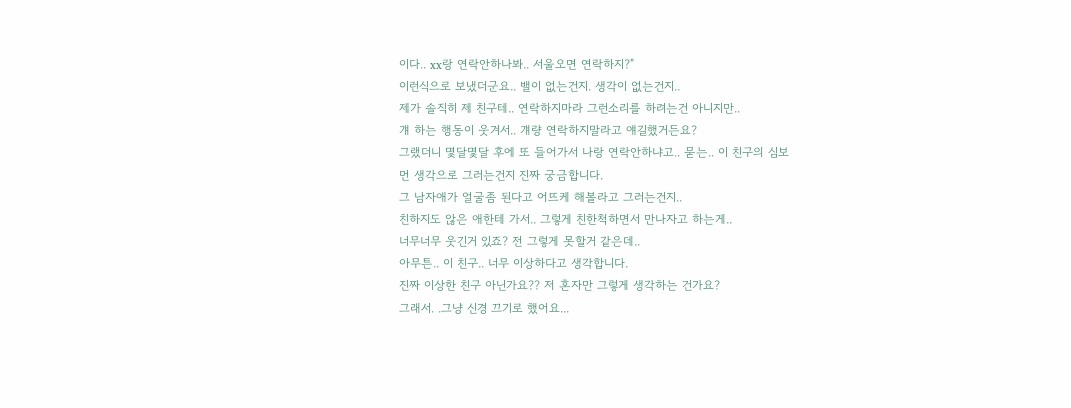이다.. xx랑 연락안하나봐.. 서울오면 연락하지?"
이런식으로 보냈더군요.. 밸이 없는건지. 생각이 없는건지..
제가 솔직히 제 친구테.. 연락하지마라 그런소리를 하려는건 아니지만..
걔 하는 행동이 웃겨서.. 걔량 연락하지말라고 얘길했거든요?
그랬더니 몇달몇달 후에 또 들어가서 나랑 연락안하냐고.. 묻는.. 이 친구의 심보
먼 생각으로 그러는건지 진짜 궁금합니다.
그 남자애가 얼굴좀 된다고 어뜨케 해볼라고 그러는건지..
친하지도 않은 애한테 가서.. 그렇게 친한척하면서 만나자고 하는게..
너무너무 웃긴거 있죠? 전 그렇게 못할거 같은데..
아무튼.. 이 친구.. 너무 이상하다고 생각합니다.
진짜 이상한 친구 아닌가요?? 저 혼자만 그렇게 생각하는 건가요?
그래서. .그냥 신경 끄기로 했어요...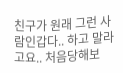친구가 원래 그런 사람인갑다.. 하고 말라고요.. 처음당해보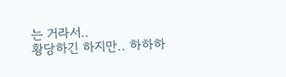는 거라서..
황당하긴 하지만.. 하하하